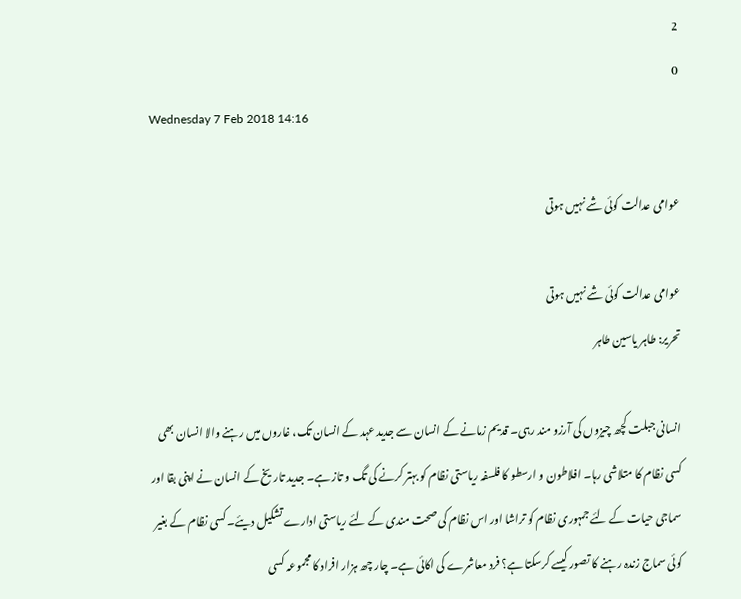2
0
Wednesday 7 Feb 2018 14:16

عوامی عدالت کوئی شے نہیں ہوتی

عوامی عدالت کوئی شے نہیں ہوتی
تحریر: طاہر یاسین طاہر

انسانی جبلت کچھ چیزوں کی آرزو مند رہی۔ قدیم زمانے کے انسان سے جدید عہد کے انسان تک، غاروں میں رہنے والا انسان بھی کسی نظام کا متلاشی رہا۔ افلاطون و ارسطو کا فلسفہ ریاستی نظام کو بہتر کرنے کی تگ و تاز ہے۔ جدید تاریخ کے انسان نے اپنی بقا اور سماجی حیات کے لئے جمہوری نظام کو تراشا اور اس نظام کی صحت مندی کے لئے ریاستی ادارے تشکیل دیئے۔ کسی نظام کے بغیر کوئی سماج زندہ رہنے کا تصور کیسے کرسکتا ہے؟ فرد معاشرے کی اکائی ہے۔ چار چھ ہزار افراد کا مجموعہ کسی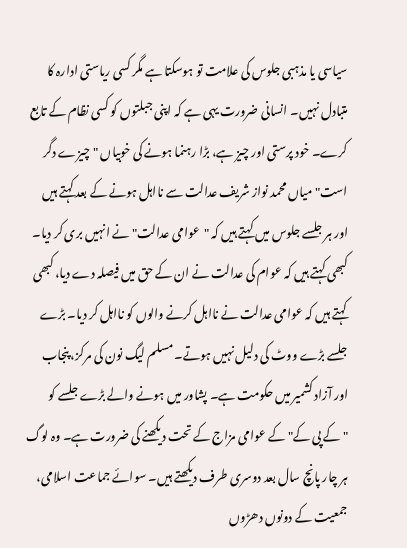سیاسی یا مذہبی جلوس کی علامت تو ہوسکتا ہے مگر کسی ریاستی ادارہ کا متبادل نہیں۔ انسانی ضرورت یہی ہے کہ اپنی جبلتوں کو کسی نظام کے تابع کرے۔ خود پرستی اور چیز ہے، بڑا رہنما ہونے کی خوبیاں "چیزے دگر است" میاں محمد نواز شریف عدالت سے نااہل ہونے کے بعد کہتے ہیں اور ہر جلسے جلوس میں کہتے ہیں کہ "عوامی عدالت" نے انہیں بری کر دیا۔ کبھی کہتے ہیں کہ عوام کی عدالت نے ان کے حق میں فیصلہ دے دیا، کبھی کہتے ہیں کہ عوامی عدالت نے نااہل کرنے والوں کو نااہل کر دیا۔ بڑے جلسے بڑے ووٹ کی دلیل نہیں ہوتے۔ مسلم لیگ نون کی مرکز، پنجاب اور آزاد کشمیر میں حکومت ہے۔ پشاور میں ہونے والے بڑے جلسے کو "کے پی کے" کے عوامی مزاج کے تحت دیکھنے کی ضرورت ہے۔ وہ لوگ ہر چار پانچ سال بعد دوسری طرف دیکھتے ہیں۔ سوائے جماعت اسلامی، جمعیت کے دونوں دھڑوں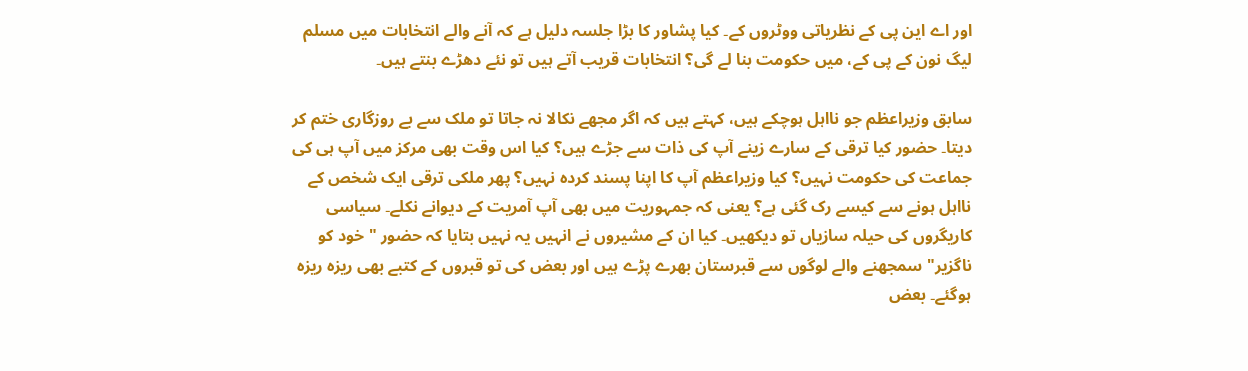اور اے این پی کے نظریاتی ووٹروں کے۔ کیا پشاور کا بڑا جلسہ دلیل ہے کہ آنے والے انتخابات میں مسلم لیگ نون کے پی کے، میں حکومت بنا لے گی؟ انتخابات قریب آتے ہیں تو نئے دھڑے بنتے ہیں۔

سابق وزیراعظم جو نااہل ہوچکے ہیں، کہتے ہیں کہ اگر مجھے نکالا نہ جاتا تو ملک سے بے روزگاری ختم کر دیتا۔ حضور کیا ترقی کے سارے زینے آپ کی ذات سے جڑے ہیں؟ کیا اس وقت بھی مرکز میں آپ ہی کی جماعت کی حکومت نہیں؟ کیا وزیراعظم آپ کا اپنا پسند کردہ نہیں؟ پھر ملکی ترقی ایک شخص کے نااہل ہونے سے کیسے رک گئی ہے؟ یعنی کہ جمہوریت میں بھی آپ آمریت کے دیوانے نکلے۔ سیاسی کاریگروں کی حیلہ سازیاں تو دیکھیں۔ کیا ان کے مشیروں نے انہیں یہ نہیں بتایا کہ حضور "خود کو ناگزیر" سمجھنے والے لوگوں سے قبرستان بھرے پڑے ہیں اور بعض کی تو قبروں کے کتبے بھی ریزہ ریزہ ہوگئے۔ بعض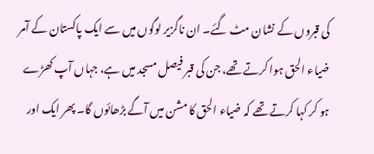کی قبروں کے نشان مٹ گئے۔ ان ناگزیر لوگوں میں سے ایک پاکستان کے آمر ضیاء الحق ہوا کرتے تھے، جن کی قبر فیصل مسجد میں ہے، جہاں آپ کھڑے ہو کر کہا کرتے تھے کہ ضیاء الحق کا مشن میں آگے بڑھائوں گا۔ پھر ایک اور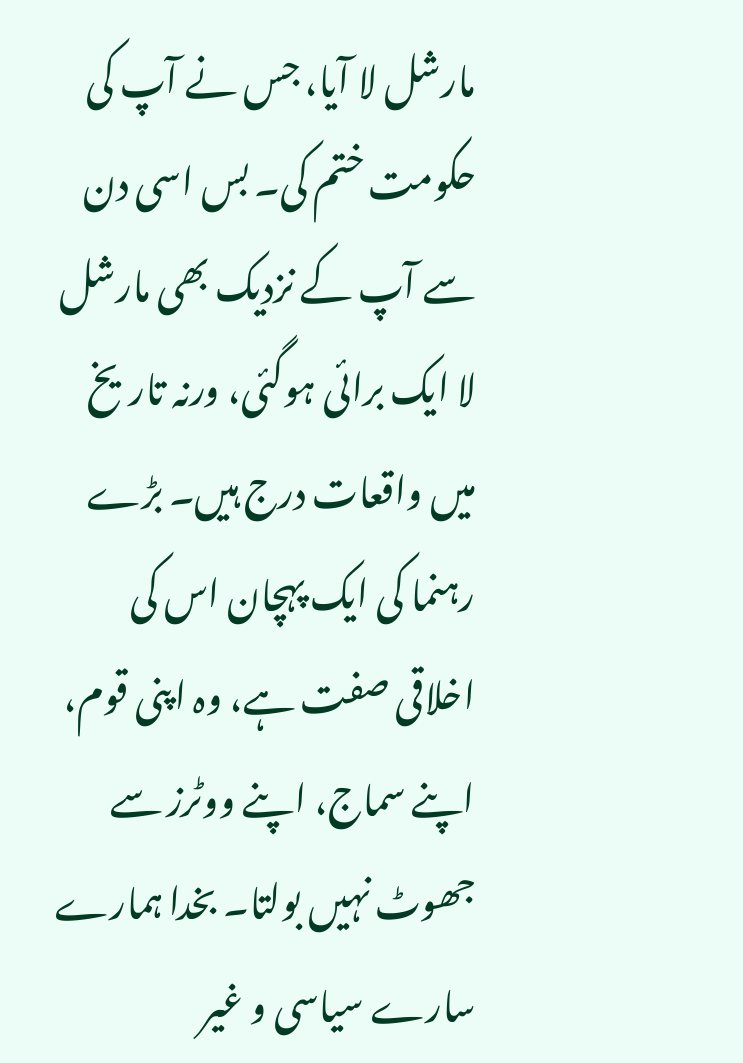مارشل لا آیا، جس نے آپ کی حکومت ختم کی۔ بس اسی دن سے آپ کے نزدیک بھی مارشل لا ایک برائی ہوگئی، ورنہ تاریخ میں واقعات درج ہیں۔ بڑے رہنما کی ایک پہچان اس کی اخلاقی صفت ہے، وہ اپنی قوم، اپنے سماج، اپنے ووٹرز سے جھوٹ نہیں بولتا۔ بخدا ہمارے سارے سیاسی و غیر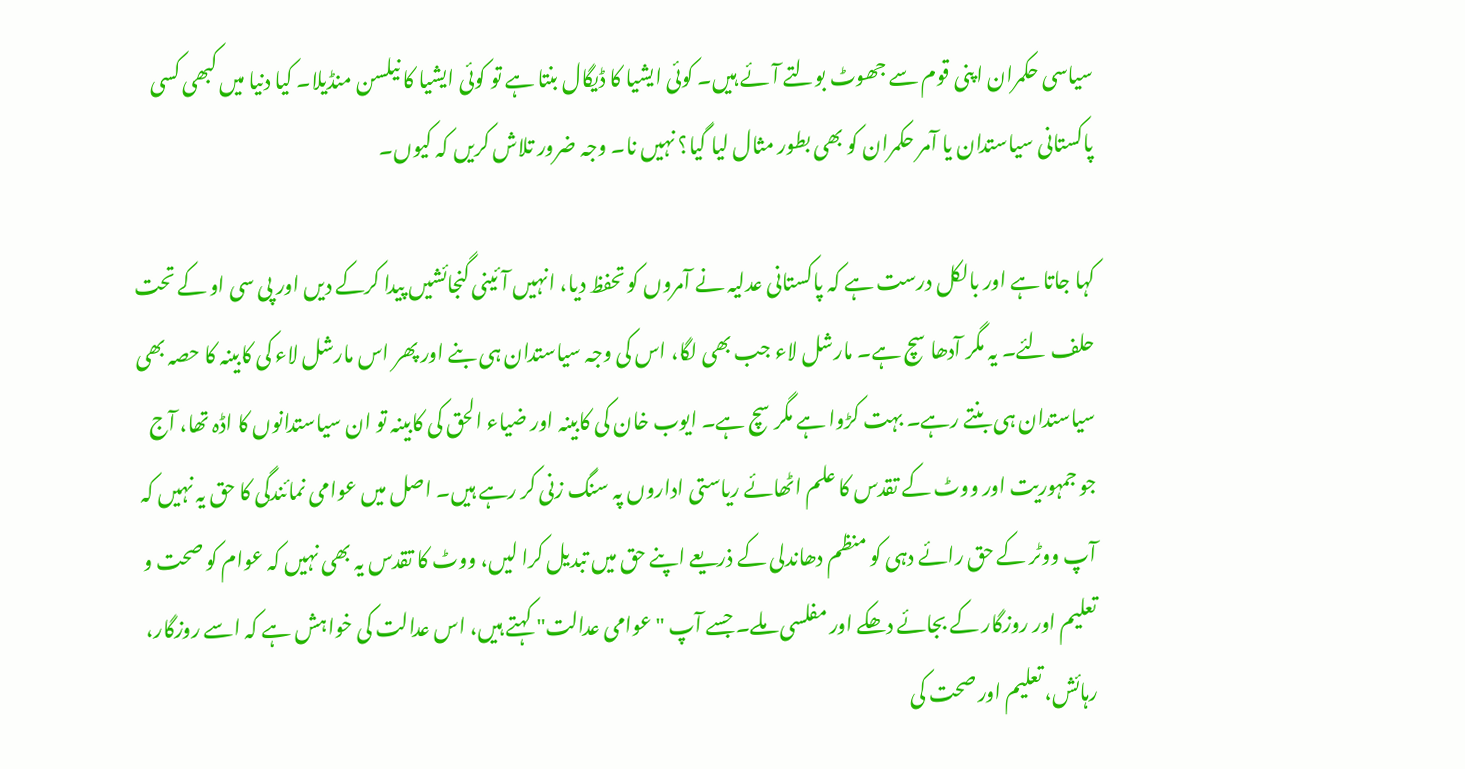سیاسی حکمران اپنی قوم سے جھوٹ بولتے آئے ہیں۔ کوئی ایشیا کا ڈیگال بنتا ہے تو کوئی ایشیا کا نیلسن منڈیلا۔ کیا دنیا میں کبھی کسی پاکستانی سیاستدان یا آمر حکمران کو بھی بطور مثال لیا گیا؟ نہیں نا۔ وجہ ضرور تلاش کریں کہ کیوں۔

کہا جاتا ہے اور بالکل درست ہے کہ پاکستانی عدلیہ نے آمروں کو تحفظ دیا، انہیں آئینی گنجائشیں پیدا کرکے دیں اور پی سی او کے تحت حلف لئے۔ یہ مگر آدھا سچ ہے۔ مارشل لاء جب بھی لگا، اس کی وجہ سیاستدان ہی بنے اور پھر اس مارشل لاء کی کابینہ کا حصہ بھی سیاستدان ہی بنتے رہے۔ بہت کڑوا ہے مگر سچ ہے۔ ایوب خان کی کابینہ اور ضیاء الحق کی کابینہ تو ان سیاستدانوں کا اڈہ تھا، آج جو جمہوریت اور ووٹ کے تقدس کا علم اٹھائے ریاستی اداروں پہ سنگ زنی کر رہے ہیں۔ اصل میں عوامی نمائندگی کا حق یہ نہیں کہ آپ ووٹر کے حق رائے دہی کو منظم دھاندلی کے ذریعے اپنے حق میں تبدیل کرا لیں، ووٹ کا تقدس یہ بھی نہیں کہ عوام کو صحت و تعلیم اور روزگار کے بجائے دھکے اور مفلسی ملے۔ جسے آپ "عوامی عدالت" کہتے ہیں، اس عدالت کی خواہش ہے کہ اسے روزگار، رہائش، تعلیم اور صحت کی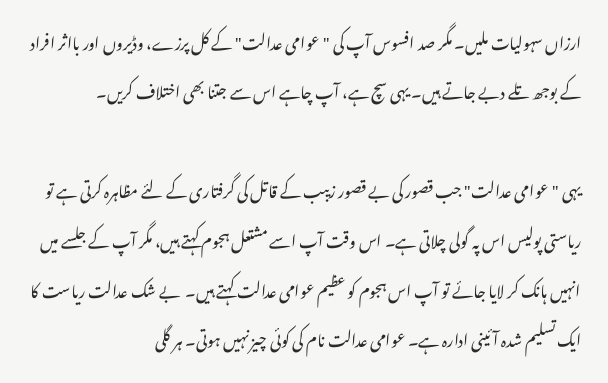ارزاں سہولیات ملیں۔ مگر صد افسوس آپ کی "عوامی عدالت" کے کل پرزے، وڈیروں اور بااثر افراد کے بوجھ تلے دبے جاتے ہیں۔ یہی سچ ہے، آپ چاہے اس سے جتنا بھی اختلاف کریں۔

یہی "عوامی عدالت" جب قصور کی بے قصور زیبب کے قاتل کی گرفتاری کے لئے مظاہرہ کرتی ہے تو ریاستی پولیس اس پہ گولی چلاتی ہے۔ اس وقت آپ اسے مشتعل ہجوم کہتے ہیں، مگر آپ کے جلسے میں انہیں ہانک کر لایا جائے تو آپ اس ہجوم کو عظیم عوامی عدالت کہتے ہیں۔  بے شک عدالت ریاست کا ایک تسلیم شدہ آئینی ادارہ ہے۔ عوامی عدالت نام کی کوئی چیز نہیں ہوتی۔ ہر گلی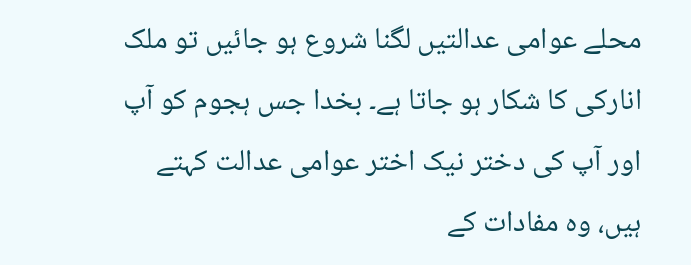محلے عوامی عدالتیں لگنا شروع ہو جائیں تو ملک انارکی کا شکار ہو جاتا ہے۔ بخدا جس ہجوم کو آپ اور آپ کی دختر نیک اختر عوامی عدالت کہتے ہیں، وہ مفادات کے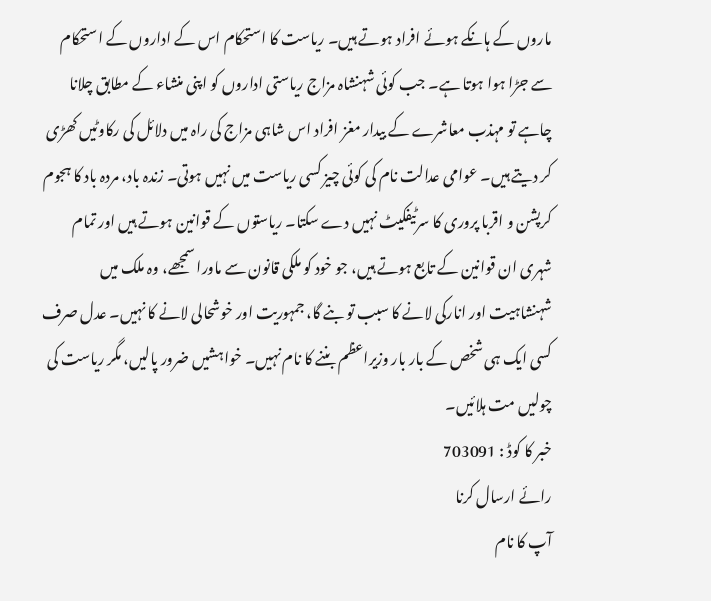ماروں کے ہانکے ہوئے افراد ہوتے ہیں۔ ریاست کا استحکام اس کے اداروں کے استحکام سے جڑا ہوا ہوتا ہے۔ جب کوئی شہنشاہ مزاج ریاستی اداروں کو اپنی منشاء کے مطابق چلانا چاہے تو مہذب معاشرے کے بیدار مغز افراد اس شاہی مزاج کی راہ میں دلائل کی رکاوٹیں کھڑی کر دیتے ہیں۔ عوامی عدالت نام کی کوئی چیز کسی ریاست میں نہیں ہوتی۔ زندہ باد، مردہ باد کا ہجوم کرپشن و اقربا پروری کا سرٹیفکیٹ نہیں دے سکتا۔ ریاستوں کے قوانین ہوتے ہیں اور تمام شہری ان قوانین کے تابع ہوتے ہیں، جو خود کو ملکی قانون سے ماورا سمجھے، وہ ملک میں شہنشاہیت اور انارکی لانے کا سبب تو بنے گا، جمہوریت اور خوشحالی لانے کا نہیں۔ عدل صرف کسی ایک ہی شخص کے بار بار وزیراعظم بننے کا نام نہیں۔ خواہشیں ضرور پالیں، مگر ریاست کی چولیں مت ہلائیں۔
خبر کا کوڈ : 703091
رائے ارسال کرنا
آپ کا نام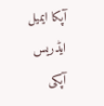آپکا ایمیل ایڈریس
آپکی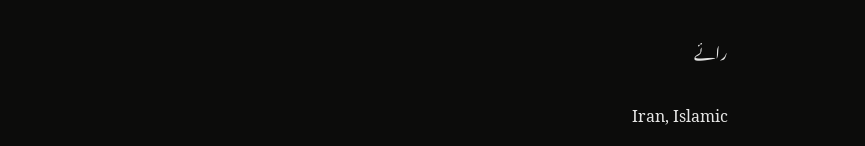رائے

Iran, Islamic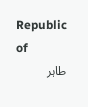Republic of
طاہر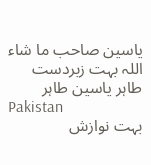یاسین صاحب ما شاء اللہ بہت زبردست
طاہر یاسین طاہر
Pakistan
بہت نوازش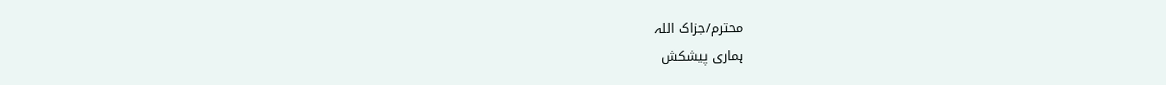محترم/جزاک اللہ
ہماری پیشکش